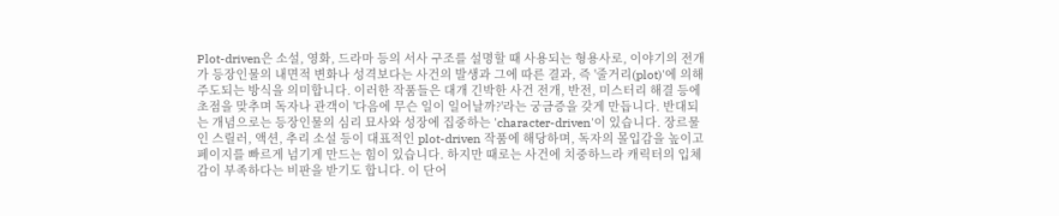Plot-driven은 소설, 영화, 드라마 등의 서사 구조를 설명할 때 사용되는 형용사로, 이야기의 전개가 등장인물의 내면적 변화나 성격보다는 사건의 발생과 그에 따른 결과, 즉 '줄거리(plot)'에 의해 주도되는 방식을 의미합니다. 이러한 작품들은 대개 긴박한 사건 전개, 반전, 미스터리 해결 등에 초점을 맞추며 독자나 관객이 '다음에 무슨 일이 일어날까?'라는 궁금증을 갖게 만듭니다. 반대되는 개념으로는 등장인물의 심리 묘사와 성장에 집중하는 'character-driven'이 있습니다. 장르물인 스릴러, 액션, 추리 소설 등이 대표적인 plot-driven 작품에 해당하며, 독자의 몰입감을 높이고 페이지를 빠르게 넘기게 만드는 힘이 있습니다. 하지만 때로는 사건에 치중하느라 캐릭터의 입체감이 부족하다는 비판을 받기도 합니다. 이 단어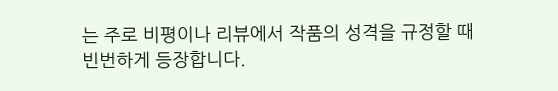는 주로 비평이나 리뷰에서 작품의 성격을 규정할 때 빈번하게 등장합니다.